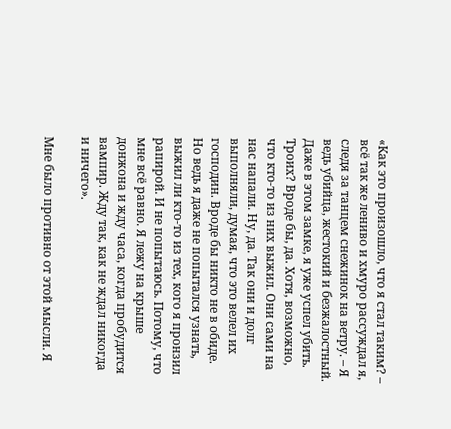«Как это произошло, что я стал таким? – всё так же лениво и хмуро рассуждал я, следя за танцем снежинок на ветру. – Я ведь убийца, жестокий и безжалостный. Даже в этом замке, я уже успел убить. Троих? Вроде бы, да. Хотя, возможно, что кто-то из них выжил. Они сами на нас напали. Ну, да. Так они и долг выполняли, думая, что это велел их господин. Вроде бы никто не в обиде. Но ведь я даже не попытался узнать, выжил ли кто-то из тех, кого я пронзил рапирой. И не попытаюсь. Потому, что мне всё равно. Я лежу на крыше донжона и жду часа, когда пробудится вампир. Жду так, как не ждал никогда и ничего».

Мне было противно от этой мысли. Я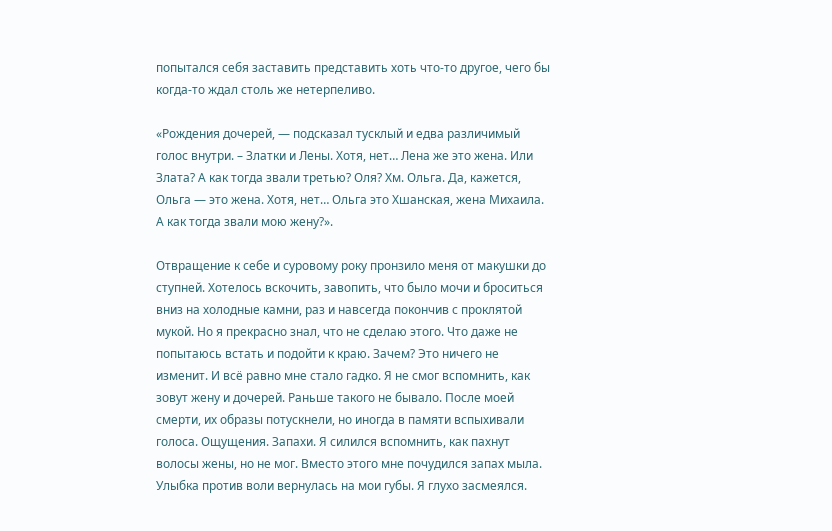попытался себя заставить представить хоть что-то другое, чего бы когда-то ждал столь же нетерпеливо.

«Рождения дочерей, — подсказал тусклый и едва различимый голос внутри. – Златки и Лены. Хотя, нет… Лена же это жена. Или Злата? А как тогда звали третью? Оля? Хм. Ольга. Да, кажется, Ольга — это жена. Хотя, нет… Ольга это Хшанская, жена Михаила. А как тогда звали мою жену?».

Отвращение к себе и суровому року пронзило меня от макушки до ступней. Хотелось вскочить, завопить, что было мочи и броситься вниз на холодные камни, раз и навсегда покончив с проклятой мукой. Но я прекрасно знал, что не сделаю этого. Что даже не попытаюсь встать и подойти к краю. Зачем? Это ничего не изменит. И всё равно мне стало гадко. Я не смог вспомнить, как зовут жену и дочерей. Раньше такого не бывало. После моей смерти, их образы потускнели, но иногда в памяти вспыхивали голоса. Ощущения. Запахи. Я силился вспомнить, как пахнут волосы жены, но не мог. Вместо этого мне почудился запах мыла. Улыбка против воли вернулась на мои губы. Я глухо засмеялся.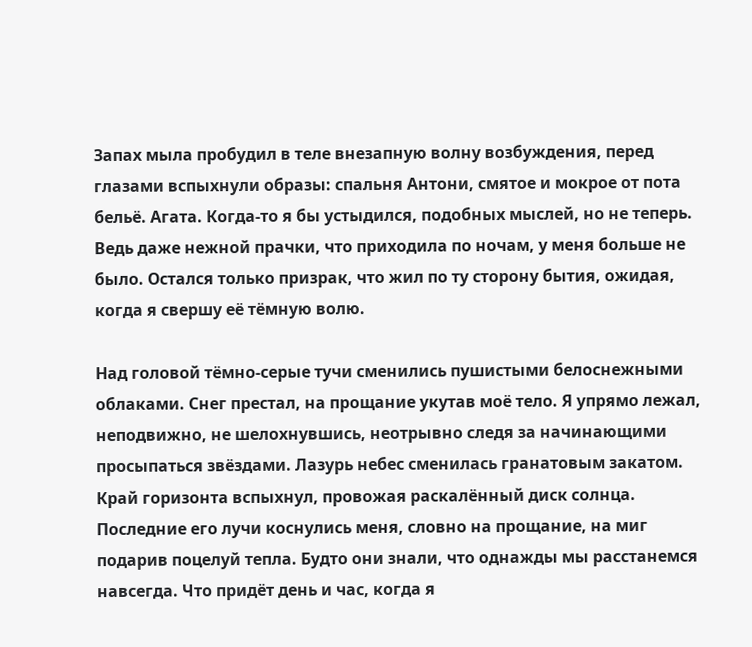Запах мыла пробудил в теле внезапную волну возбуждения, перед глазами вспыхнули образы: спальня Антони, смятое и мокрое от пота бельё. Агата. Когда-то я бы устыдился, подобных мыслей, но не теперь. Ведь даже нежной прачки, что приходила по ночам, у меня больше не было. Остался только призрак, что жил по ту сторону бытия, ожидая, когда я свершу её тёмную волю.

Над головой тёмно-серые тучи сменились пушистыми белоснежными облаками. Снег престал, на прощание укутав моё тело. Я упрямо лежал, неподвижно, не шелохнувшись, неотрывно следя за начинающими просыпаться звёздами. Лазурь небес сменилась гранатовым закатом. Край горизонта вспыхнул, провожая раскалённый диск солнца. Последние его лучи коснулись меня, словно на прощание, на миг подарив поцелуй тепла. Будто они знали, что однажды мы расстанемся навсегда. Что придёт день и час, когда я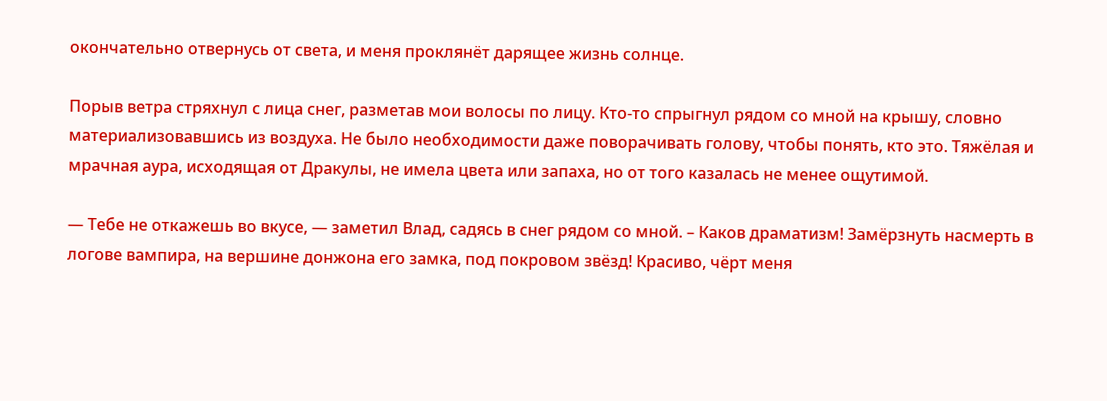окончательно отвернусь от света, и меня проклянёт дарящее жизнь солнце.

Порыв ветра стряхнул с лица снег, разметав мои волосы по лицу. Кто-то спрыгнул рядом со мной на крышу, словно материализовавшись из воздуха. Не было необходимости даже поворачивать голову, чтобы понять, кто это. Тяжёлая и мрачная аура, исходящая от Дракулы, не имела цвета или запаха, но от того казалась не менее ощутимой.

— Тебе не откажешь во вкусе, — заметил Влад, садясь в снег рядом со мной. – Каков драматизм! Замёрзнуть насмерть в логове вампира, на вершине донжона его замка, под покровом звёзд! Красиво, чёрт меня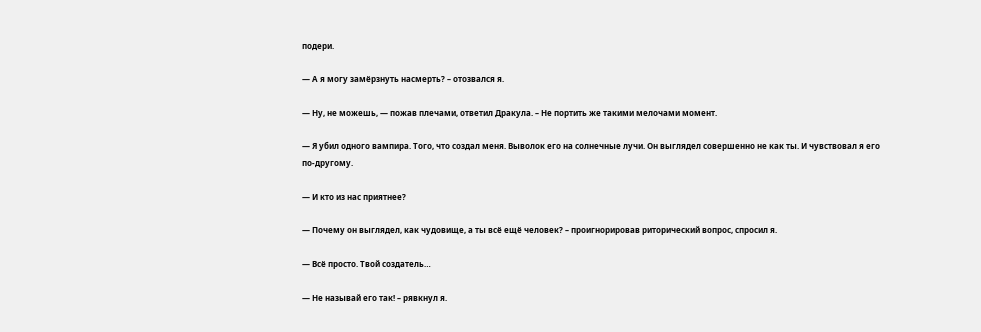подери.

— А я могу замёрзнуть насмерть? – отозвался я.

— Ну, не можешь, — пожав плечами, ответил Дракула. – Не портить же такими мелочами момент.

— Я убил одного вампира. Того, что создал меня. Выволок его на солнечные лучи. Он выглядел совершенно не как ты. И чувствовал я его по-другому.

— И кто из нас приятнее?

— Почему он выглядел, как чудовище, а ты всё ещё человек? – проигнорировав риторический вопрос, спросил я.

— Всё просто. Твой создатель…

— Не называй его так! – рявкнул я.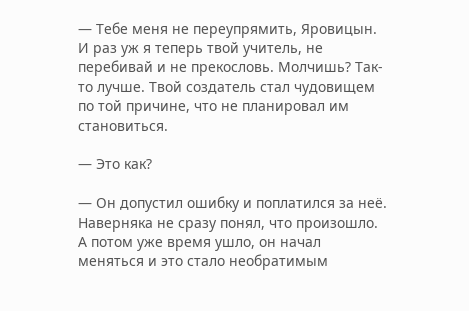— Тебе меня не переупрямить, Яровицын. И раз уж я теперь твой учитель, не перебивай и не прекословь. Молчишь? Так-то лучше. Твой создатель стал чудовищем по той причине, что не планировал им становиться.

— Это как?

— Он допустил ошибку и поплатился за неё. Наверняка не сразу понял, что произошло. А потом уже время ушло, он начал меняться и это стало необратимым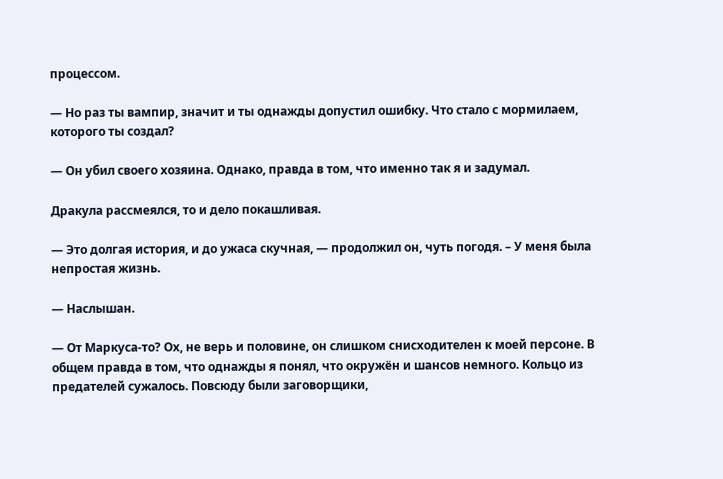процессом.

— Но раз ты вампир, значит и ты однажды допустил ошибку. Что стало с мормилаем, которого ты создал?

— Он убил своего хозяина. Однако, правда в том, что именно так я и задумал.

Дракула рассмеялся, то и дело покашливая.

— Это долгая история, и до ужаса скучная, — продолжил он, чуть погодя. – У меня была непростая жизнь.

— Наслышан.

— От Маркуса-то? Ох, не верь и половине, он слишком снисходителен к моей персоне. В общем правда в том, что однажды я понял, что окружён и шансов немного. Кольцо из предателей сужалось. Повсюду были заговорщики,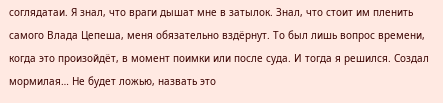соглядатаи. Я знал, что враги дышат мне в затылок. Знал, что стоит им пленить самого Влада Цепеша, меня обязательно вздёрнут. То был лишь вопрос времени, когда это произойдёт, в момент поимки или после суда. И тогда я решился. Создал мормилая… Не будет ложью, назвать это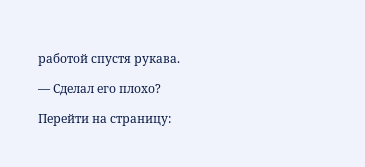работой спустя рукава.

— Сделал его плохо?

Перейти на страницу: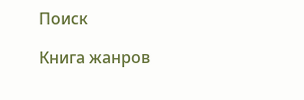Поиск

Книга жанров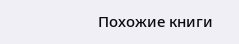Похожие книги